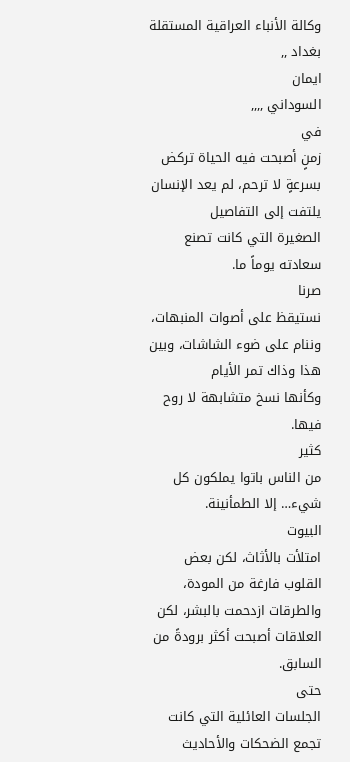وكالة الأنباء العراقية المستقلة بغداد ,,
ايمان
السوداني ,,,,
في
زمنٍ أصبحت فيه الحياة تركض بسرعةٍ لا ترحم، لم يعد الإنسان يلتفت إلى التفاصيل
الصغيرة التي كانت تصنع سعادته يوماً ما.
صرنا
نستيقظ على أصوات المنبهات، وننام على ضوء الشاشات، وبين هذا وذاك تمر الأيام
وكأنها نسخ متشابهة لا روح فيها.
كثير
من الناس باتوا يملكون كل شيء… إلا الطمأنينة.
البيوت
امتلأت بالأثاث، لكن بعض القلوب فارغة من المودة، والطرقات ازدحمت بالبشر، لكن
العلاقات أصبحت أكثر برودةً من السابق.
حتى
الجلسات العائلية التي كانت تجمع الضحكات والأحاديث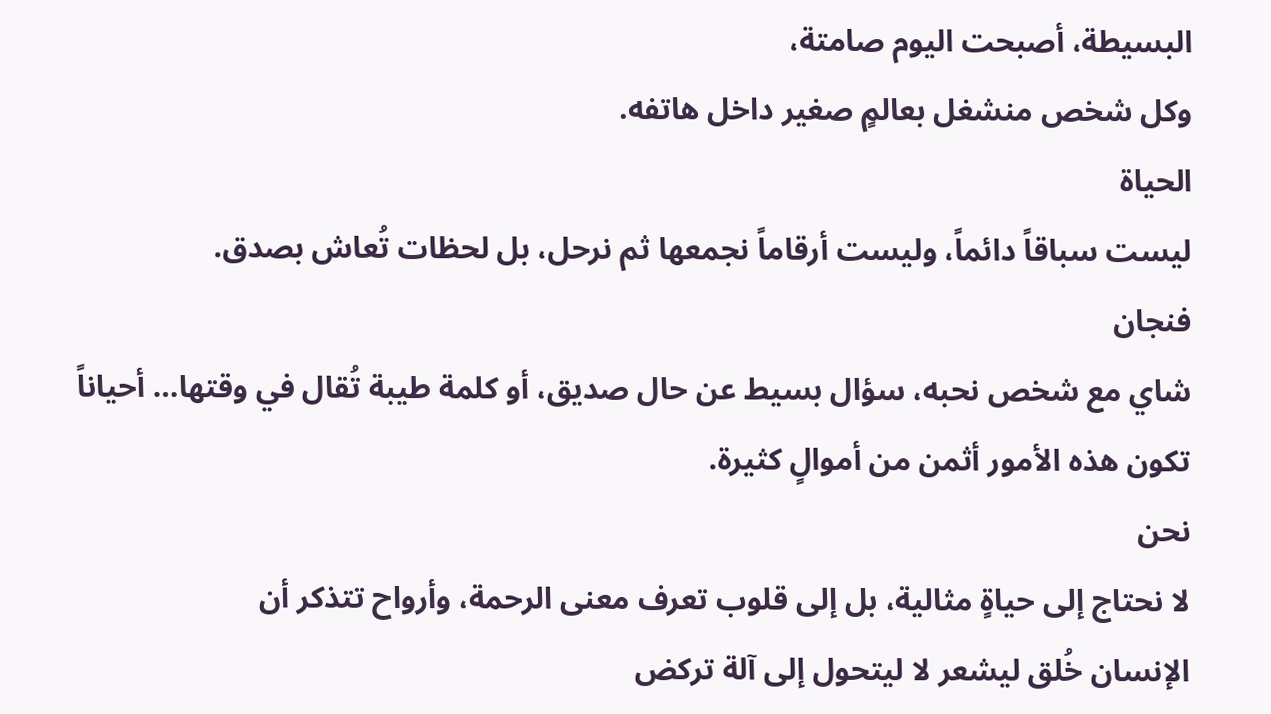البسيطة، أصبحت اليوم صامتة،
وكل شخص منشغل بعالمٍ صغير داخل هاتفه.
الحياة
ليست سباقاً دائماً، وليست أرقاماً نجمعها ثم نرحل، بل لحظات تُعاش بصدق.
فنجان
شاي مع شخص نحبه، سؤال بسيط عن حال صديق، أو كلمة طيبة تُقال في وقتها… أحياناً
تكون هذه الأمور أثمن من أموالٍ كثيرة.
نحن
لا نحتاج إلى حياةٍ مثالية، بل إلى قلوب تعرف معنى الرحمة، وأرواح تتذكر أن
الإنسان خُلق ليشعر لا ليتحول إلى آلة تركض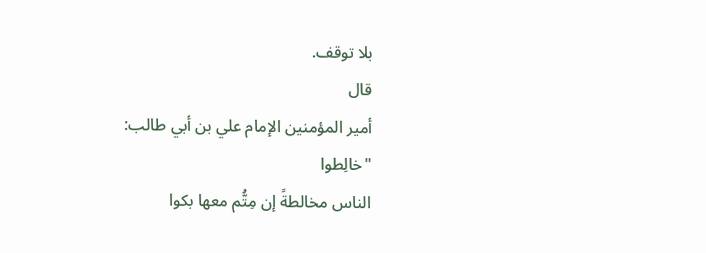بلا توقف.
قال
أمير المؤمنين الإمام علي بن أبي طالب:
"خالِطوا
الناس مخالطةً إن مِتُّم معها بكوا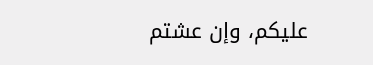عليكم، وإن عشتم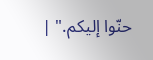حنّوا إليكم." |